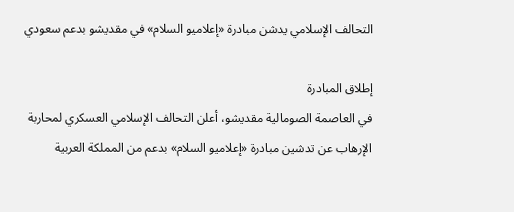التحالف الإسلامي يدشن مبادرة «إعلاميو السلام» في مقديشو بدعم سعودي

إطلاق المبادرة
في العاصمة الصومالية مقديشو، أعلن التحالف الإسلامي العسكري لمحاربة الإرهاب عن تدشين مبادرة «إعلاميو السلام» بدعم من المملكة العربية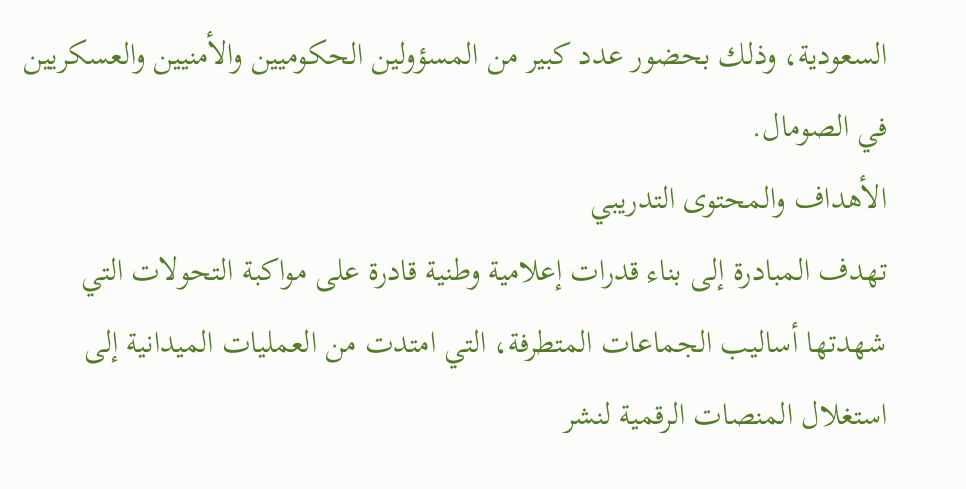السعودية، وذلك بحضور عدد كبير من المسؤولين الحكوميين والأمنيين والعسكريين في الصومال.
الأهداف والمحتوى التدريبي
تهدف المبادرة إلى بناء قدرات إعلامية وطنية قادرة على مواكبة التحولات التي شهدتها أساليب الجماعات المتطرفة، التي امتدت من العمليات الميدانية إلى استغلال المنصات الرقمية لنشر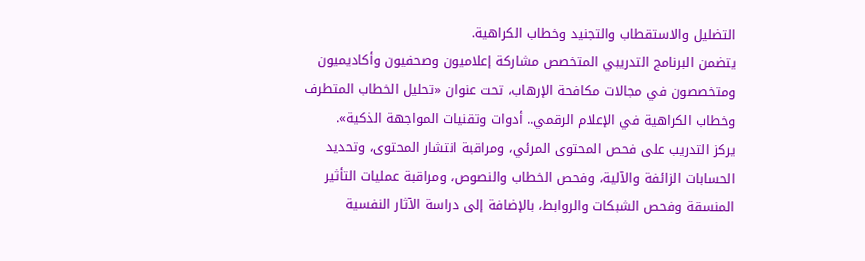التضليل والاستقطاب والتجنيد وخطاب الكراهية.
يتضمن البرنامج التدريبي المتخصص مشاركة إعلاميون وصحفيون وأكاديميون ومتخصصون في مجالات مكافحة الإرهاب، تحت عنوان «تحليل الخطاب المتطرف وخطاب الكراهية في الإعلام الرقمي.. أدوات وتقنيات المواجهة الذكية».
يركز التدريب على فحص المحتوى المرئي، ومراقبة انتشار المحتوى، وتحديد الحسابات الزائفة والآلية، وفحص الخطاب والنصوص، ومراقبة عمليات التأثير المنسقة وفحص الشبكات والروابط، بالإضافة إلى دراسة الآثار النفسية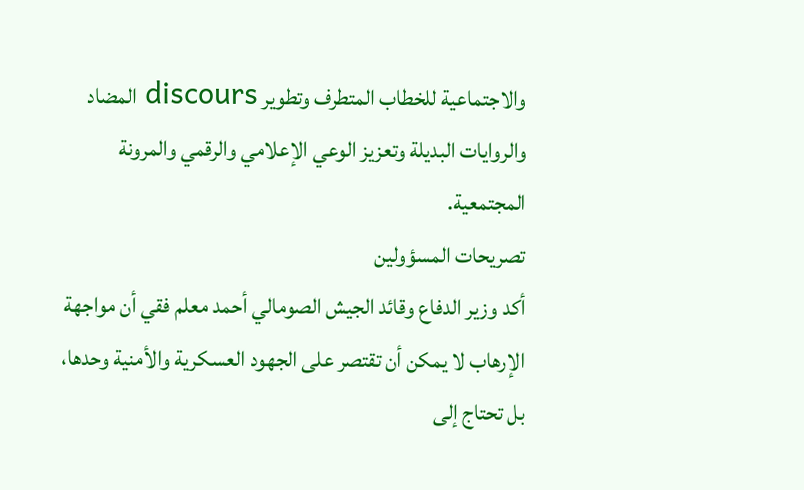والاجتماعية للخطاب المتطرف وتطوير discours المضاد والروايات البديلة وتعزيز الوعي الإعلامي والرقمي والمرونة المجتمعية.
تصريحات المسؤولين
أكد وزير الدفاع وقائد الجيش الصومالي أحمد معلم فقي أن مواجهة الإرهاب لا يمكن أن تقتصر على الجهود العسكرية والأمنية وحدها، بل تحتاج إلى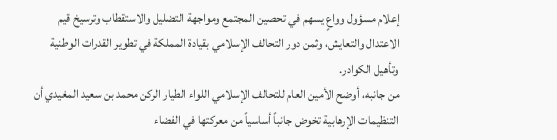إعلام مسؤول وواعٍ يسهم في تحصين المجتمع ومواجهة التضليل والاستقطاب وترسيخ قيم الاعتدال والتعايش، وثمن دور التحالف الإسلامي بقيادة المملكة في تطوير القدرات الوطنية وتأهيل الكوادر.
من جانبه، أوضح الأمين العام للتحالف الإسلامي اللواء الطيار الركن محمد بن سعيد المغيدي أن التنظيمات الإرهابية تخوض جانباً أساسياً من معركتها في الفضاء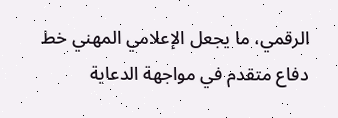الرقمي، ما يجعل الإعلامي المهني خط دفاع متقدم في مواجهة الدعاية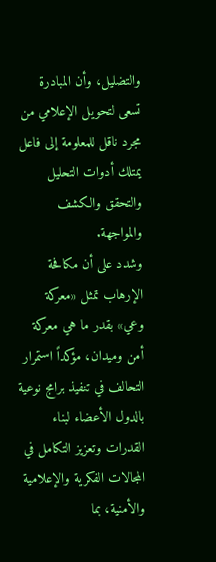والتضليل، وأن المبادرة تسعى لتحويل الإعلامي من مجرد ناقل للمعلومة إلى فاعل يمتلك أدوات التحليل والتحقق والكشف والمواجهة.
وشدد على أن مكافحة الإرهاب تمثل «معركة وعي» بقدر ما هي معركة أمن وميدان، مؤكداً استمرار التحالف في تنفيذ برامج نوعية بالدول الأعضاء لبناء القدرات وتعزيز التكامل في المجالات الفكرية والإعلامية والأمنية، بما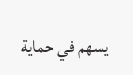يسهم في حماية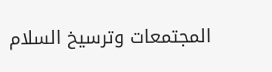المجتمعات وترسيخ السلام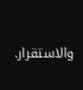والاستقرار.